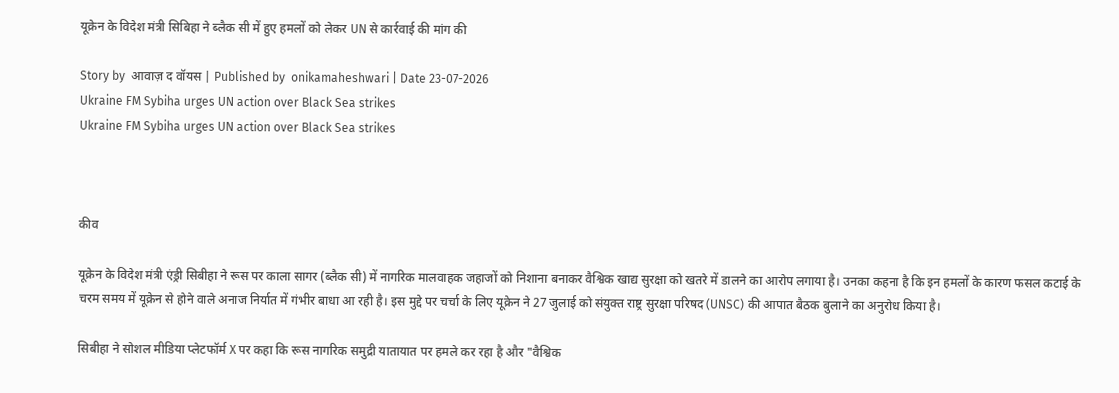यूक्रेन के विदेश मंत्री सिबिहा ने ब्लैक सी में हुए हमलों को लेकर UN से कार्रवाई की मांग की

Story by  आवाज़ द वॉयस | Published by  onikamaheshwari | Date 23-07-2026
Ukraine FM Sybiha urges UN action over Black Sea strikes
Ukraine FM Sybiha urges UN action over Black Sea strikes



कीव

यूक्रेन के विदेश मंत्री एंड्री सिबीहा ने रूस पर काला सागर (ब्लैक सी) में नागरिक मालवाहक जहाजों को निशाना बनाकर वैश्विक खाद्य सुरक्षा को खतरे में डालने का आरोप लगाया है। उनका कहना है कि इन हमलों के कारण फसल कटाई के चरम समय में यूक्रेन से होने वाले अनाज निर्यात में गंभीर बाधा आ रही है। इस मुद्दे पर चर्चा के लिए यूक्रेन ने 27 जुलाई को संयुक्त राष्ट्र सुरक्षा परिषद (UNSC) की आपात बैठक बुलाने का अनुरोध किया है।

सिबीहा ने सोशल मीडिया प्लेटफॉर्म X पर कहा कि रूस नागरिक समुद्री यातायात पर हमले कर रहा है और "वैश्विक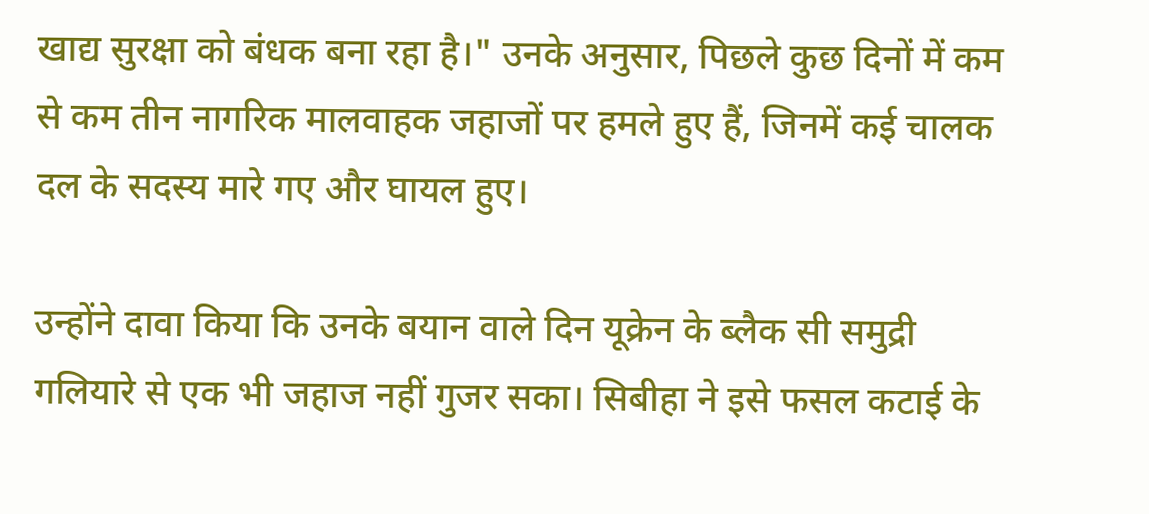खाद्य सुरक्षा को बंधक बना रहा है।" उनके अनुसार, पिछले कुछ दिनों में कम से कम तीन नागरिक मालवाहक जहाजों पर हमले हुए हैं, जिनमें कई चालक दल के सदस्य मारे गए और घायल हुए।

उन्होंने दावा किया कि उनके बयान वाले दिन यूक्रेन के ब्लैक सी समुद्री गलियारे से एक भी जहाज नहीं गुजर सका। सिबीहा ने इसे फसल कटाई के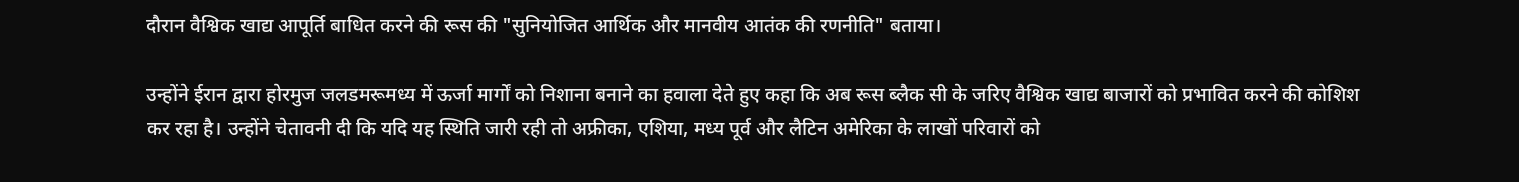दौरान वैश्विक खाद्य आपूर्ति बाधित करने की रूस की "सुनियोजित आर्थिक और मानवीय आतंक की रणनीति" बताया।

उन्होंने ईरान द्वारा होरमुज जलडमरूमध्य में ऊर्जा मार्गों को निशाना बनाने का हवाला देते हुए कहा कि अब रूस ब्लैक सी के जरिए वैश्विक खाद्य बाजारों को प्रभावित करने की कोशिश कर रहा है। उन्होंने चेतावनी दी कि यदि यह स्थिति जारी रही तो अफ्रीका, एशिया, मध्य पूर्व और लैटिन अमेरिका के लाखों परिवारों को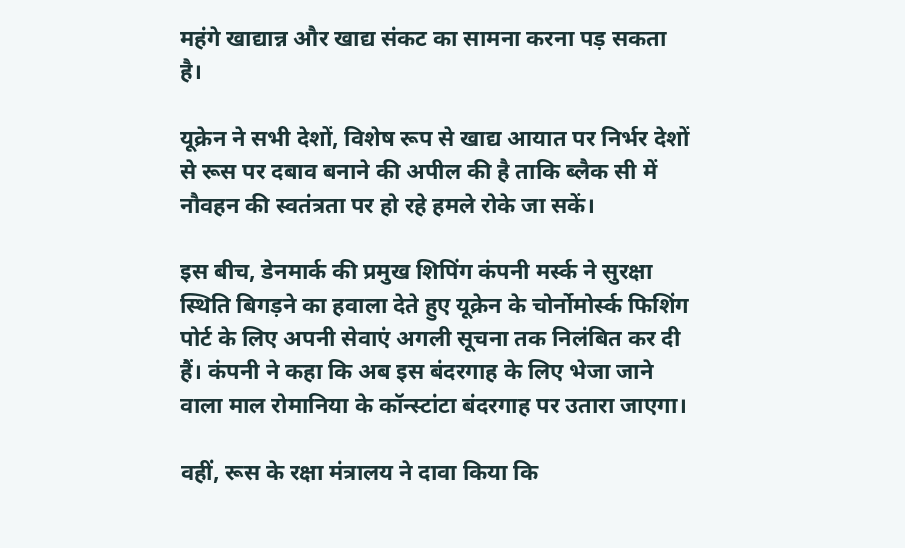महंगे खाद्यान्न और खाद्य संकट का सामना करना पड़ सकता है।

यूक्रेन ने सभी देशों, विशेष रूप से खाद्य आयात पर निर्भर देशों से रूस पर दबाव बनाने की अपील की है ताकि ब्लैक सी में नौवहन की स्वतंत्रता पर हो रहे हमले रोके जा सकें।

इस बीच, डेनमार्क की प्रमुख शिपिंग कंपनी मर्स्क ने सुरक्षा स्थिति बिगड़ने का हवाला देते हुए यूक्रेन के चोर्नोमोर्स्क फिशिंग पोर्ट के लिए अपनी सेवाएं अगली सूचना तक निलंबित कर दी हैं। कंपनी ने कहा कि अब इस बंदरगाह के लिए भेजा जाने वाला माल रोमानिया के कॉन्स्टांटा बंदरगाह पर उतारा जाएगा।

वहीं, रूस के रक्षा मंत्रालय ने दावा किया कि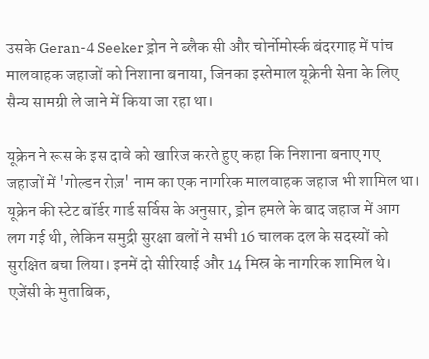उसके Geran-4 Seeker ड्रोन ने ब्लैक सी और चोर्नोमोर्स्क बंदरगाह में पांच मालवाहक जहाजों को निशाना बनाया, जिनका इस्तेमाल यूक्रेनी सेना के लिए सैन्य सामग्री ले जाने में किया जा रहा था।

यूक्रेन ने रूस के इस दावे को खारिज करते हुए कहा कि निशाना बनाए गए जहाजों में 'गोल्डन रोज़' नाम का एक नागरिक मालवाहक जहाज भी शामिल था। यूक्रेन की स्टेट बॉर्डर गार्ड सर्विस के अनुसार, ड्रोन हमले के बाद जहाज में आग लग गई थी, लेकिन समुद्री सुरक्षा बलों ने सभी 16 चालक दल के सदस्यों को सुरक्षित बचा लिया। इनमें दो सीरियाई और 14 मिस्र के नागरिक शामिल थे। एजेंसी के मुताबिक,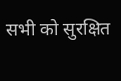सभी को सुरक्षित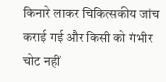किनारे लाकर चिकित्सकीय जांच कराई गई और किसी को गंभीर चोट नहीं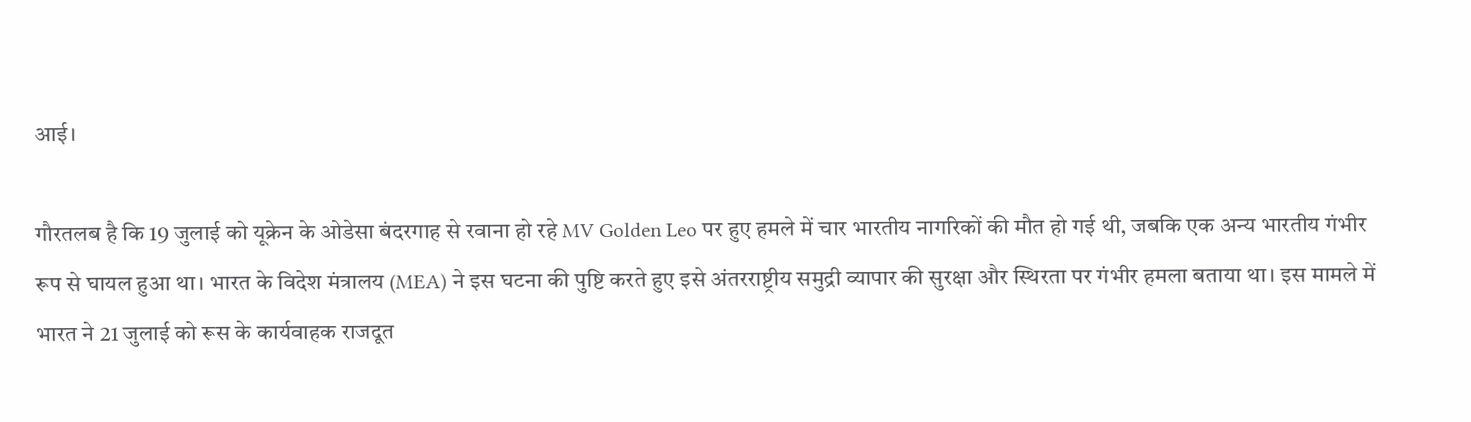आई।

गौरतलब है कि 19 जुलाई को यूक्रेन के ओडेसा बंदरगाह से रवाना हो रहे MV Golden Leo पर हुए हमले में चार भारतीय नागरिकों की मौत हो गई थी, जबकि एक अन्य भारतीय गंभीर रूप से घायल हुआ था। भारत के विदेश मंत्रालय (MEA) ने इस घटना की पुष्टि करते हुए इसे अंतरराष्ट्रीय समुद्री व्यापार की सुरक्षा और स्थिरता पर गंभीर हमला बताया था। इस मामले में भारत ने 21 जुलाई को रूस के कार्यवाहक राजदूत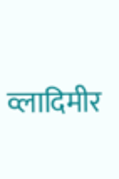व्लादिमीर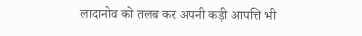लादानोव को तलब कर अपनी कड़ी आपत्ति भी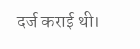दर्ज कराई थी।